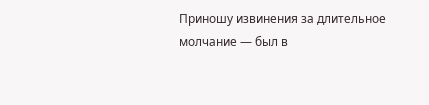Приношу извинения за длительное молчание — был в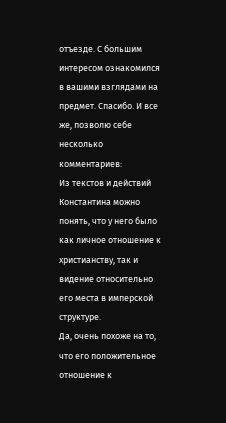отъезде. С большим интересом ознакомился в вашими взглядами на предмет. Спасибо. И все же, позволю себе несколько комментариев:
Из текстов и действий Константина можно понять, что у него было как личное отношение к христианству, так и видение относительно его места в имперской структуре.
Да, очень похоже на то, что его положительное отношение к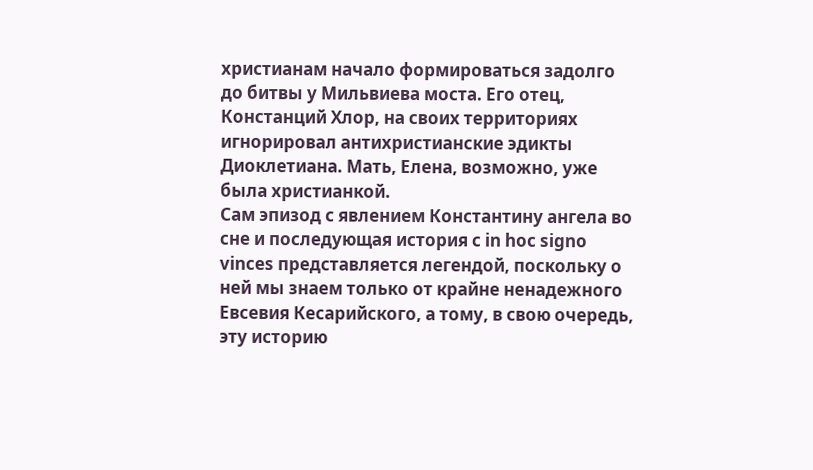христианам начало формироваться задолго до битвы у Мильвиева моста. Его отец, Констанций Хлор, на своих территориях игнорировал антихристианские эдикты Диоклетиана. Мать, Елена, возможно, уже была христианкой.
Сам эпизод с явлением Константину ангела во сне и последующая история с in hoc signo vinces представляется легендой, поскольку о ней мы знаем только от крайне ненадежного Евсевия Кесарийского, а тому, в свою очередь, эту историю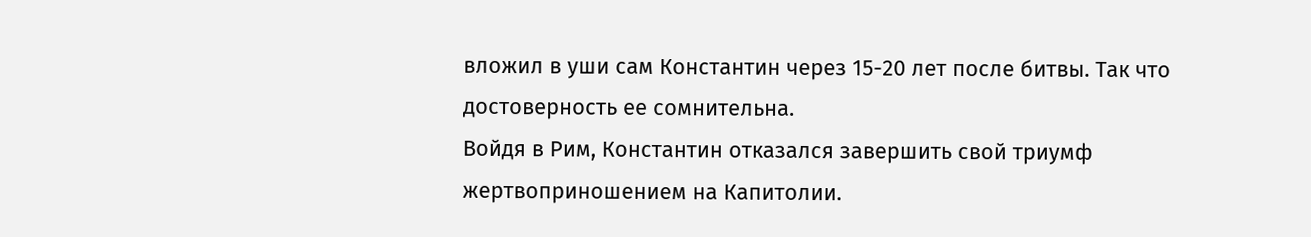вложил в уши сам Константин через 15-20 лет после битвы. Так что достоверность ее сомнительна.
Войдя в Рим, Константин отказался завершить свой триумф жертвоприношением на Капитолии.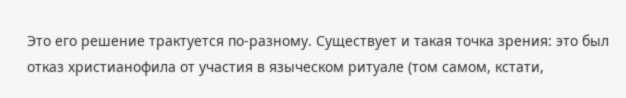Это его решение трактуется по-разному. Существует и такая точка зрения: это был отказ христианофила от участия в языческом ритуале (том самом, кстати,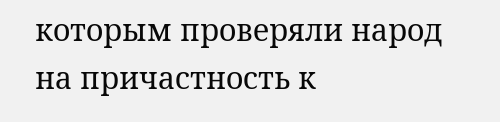которым проверяли народ на причастность к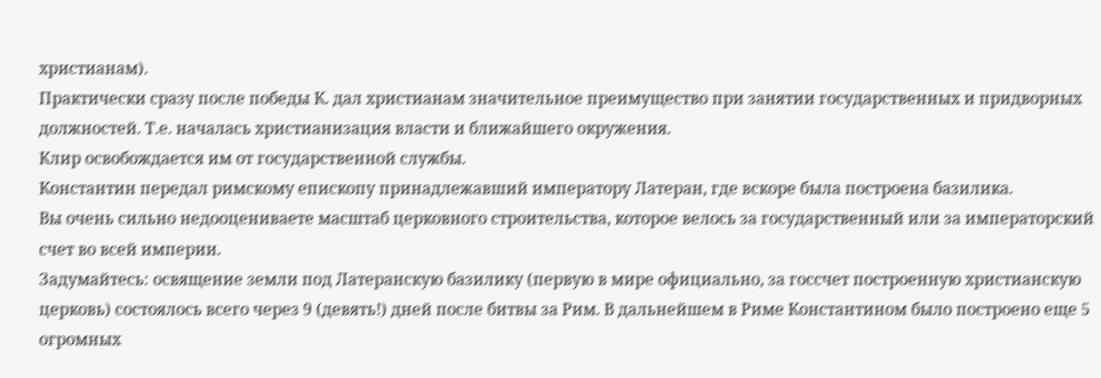христианам).
Практически сразу после победы К. дал христианам значительное преимущество при занятии государственных и придворных должностей. Т.е. началась христианизация власти и ближайшего окружения.
Клир освобождается им от государственной службы.
Константин передал римскому епископу принадлежавший императору Латеран, где вскоре была построена базилика.
Вы очень сильно недооцениваете масштаб церковного строительства, которое велось за государственный или за императорский счет во всей империи.
Задумайтесь: освящение земли под Латеранскую базилику (первую в мире официально, за госсчет построенную христианскую церковь) состоялось всего через 9 (девять!) дней после битвы за Рим. В дальнейшем в Риме Константином было построено еще 5 огромных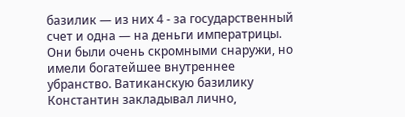базилик — из них 4 - за государственный счет и одна — на деньги императрицы. Они были очень скромными снаружи, но имели богатейшее внутреннее убранство. Ватиканскую базилику Константин закладывал лично,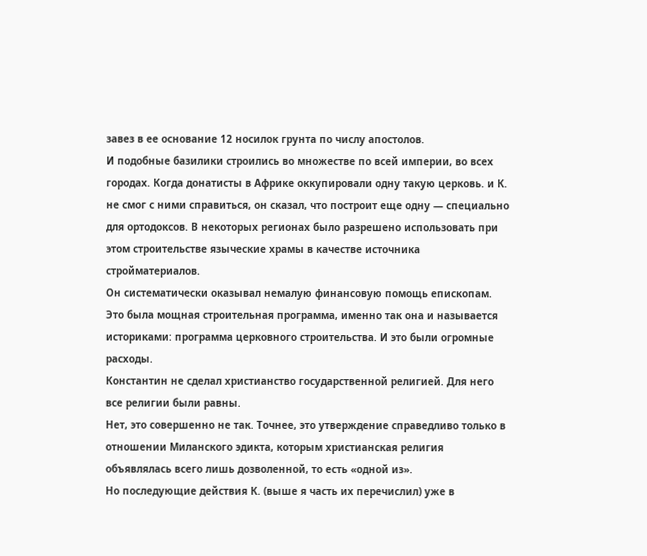завез в ее основание 12 носилок грунта по числу апостолов.
И подобные базилики строились во множестве по всей империи, во всех городах. Когда донатисты в Африке оккупировали одну такую церковь. и К. не смог с ними справиться, он сказал, что построит еще одну — специально для ортодоксов. В некоторых регионах было разрешено использовать при этом строительстве языческие храмы в качестве источника стройматериалов.
Он систематически оказывал немалую финансовую помощь епископам.
Это была мощная строительная программа, именно так она и называется историками: программа церковного строительства. И это были огромные расходы.
Константин не сделал христианство государственной религией. Для него все религии были равны.
Нет, это совершенно не так. Точнее, это утверждение справедливо только в отношении Миланского эдикта, которым христианская религия объявлялась всего лишь дозволенной, то есть «одной из».
Но последующие действия К. (выше я часть их перечислил) уже в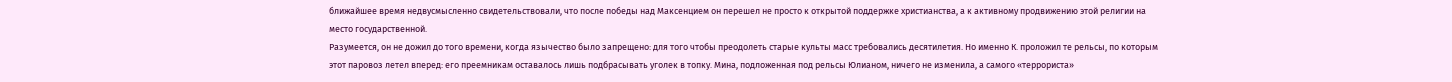ближайшее время недвусмысленно свидетельствовали, что после победы над Максенцием он перешел не просто к открытой поддержке христианства, а к активному продвижению этой религии на место государственной.
Разумеется, он не дожил до того времени, когда язычество было запрещено: для того чтобы преодолеть старые культы масс требовались десятилетия. Но именно К. проложил те рельсы, по которым этот паровоз летел вперед: его преемникам оставалось лишь подбрасывать уголек в топку. Мина, подложенная под рельсы Юлианом, ничего не изменила, а самого «террориста»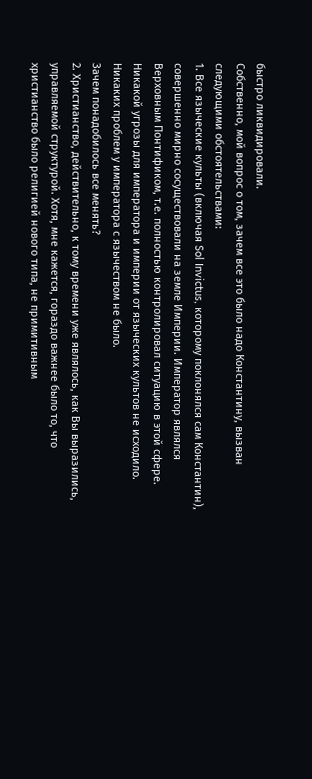быстро ликвидировали.
Собственно, мой вопрос о том, зачем все это было надо Константину, вызван следующими обстоятельствами:
1. Все языческие культы (включая Sol Invictus, которому поклонялся сам Константин), совершенно мирно сосуществовали на земле Империи. Император являлся Верховным Понтификом, т.е. полностью контролировал ситуацию в этой сфере. Никакой угрозы для императора и империи от языческих культов не исходило. Никаких проблем у императора с язычеством не было.
Зачем понадобилось все менять?
2. Христианство, действительно, к тому времени уже являлось, как Вы выразились, управляемой структурой. Хотя, мне кажется, гораздо важнее было то, что христианство было религией нового типа, не примитивным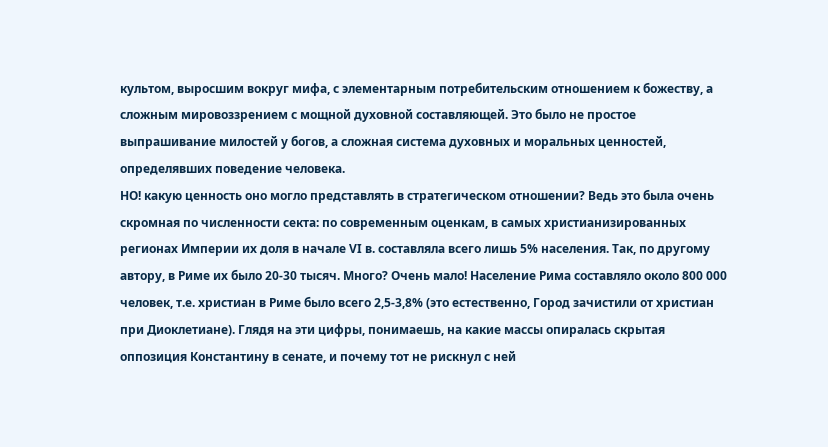культом, выросшим вокруг мифа, с элементарным потребительским отношением к божеству, а сложным мировоззрением с мощной духовной составляющей. Это было не простое выпрашивание милостей у богов, а сложная система духовных и моральных ценностей, определявших поведение человека.
НО! какую ценность оно могло представлять в стратегическом отношении? Ведь это была очень скромная по численности секта: по современным оценкам, в самых христианизированных регионах Империи их доля в начале VI в. составляла всего лишь 5% населения. Так, по другому автору, в Риме их было 20-30 тысяч. Много? Очень мало! Население Рима составляло около 800 000 человек, т.е. христиан в Риме было всего 2,5-3,8% (это естественно, Город зачистили от христиан при Диоклетиане). Глядя на эти цифры, понимаешь, на какие массы опиралась скрытая оппозиция Константину в сенате, и почему тот не рискнул с ней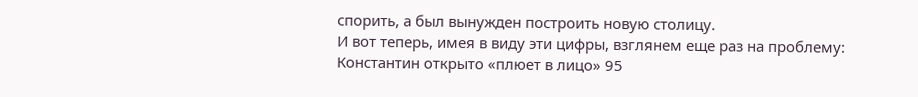спорить, а был вынужден построить новую столицу.
И вот теперь, имея в виду эти цифры, взглянем еще раз на проблему:
Константин открыто «плюет в лицо» 95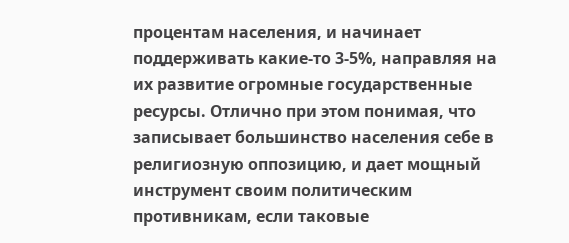процентам населения, и начинает поддерживать какие-то 3-5%, направляя на их развитие огромные государственные ресурсы. Отлично при этом понимая, что записывает большинство населения себе в религиозную оппозицию, и дает мощный инструмент своим политическим противникам, если таковые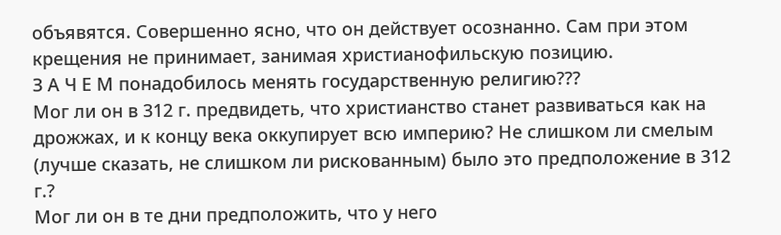объявятся. Совершенно ясно, что он действует осознанно. Сам при этом крещения не принимает, занимая христианофильскую позицию.
З А Ч Е М понадобилось менять государственную религию???
Мог ли он в 312 г. предвидеть, что христианство станет развиваться как на дрожжах, и к концу века оккупирует всю империю? Не слишком ли смелым (лучше сказать, не слишком ли рискованным) было это предположение в 312 г.?
Мог ли он в те дни предположить, что у него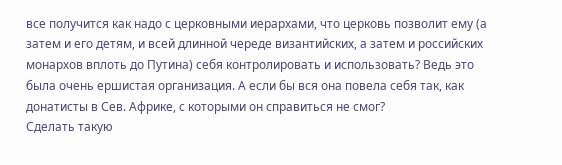все получится как надо с церковными иерархами, что церковь позволит ему (а затем и его детям, и всей длинной череде византийских, а затем и российских монархов вплоть до Путина) себя контролировать и использовать? Ведь это была очень ершистая организация. А если бы вся она повела себя так, как донатисты в Сев. Африке, с которыми он справиться не смог?
Сделать такую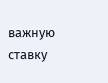важную ставку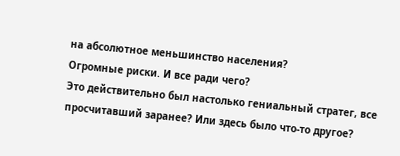на абсолютное меньшинство населения?
Огромные риски. И все ради чего?
Это действительно был настолько гениальный стратег, все просчитавший заранее? Или здесь было что-то другое?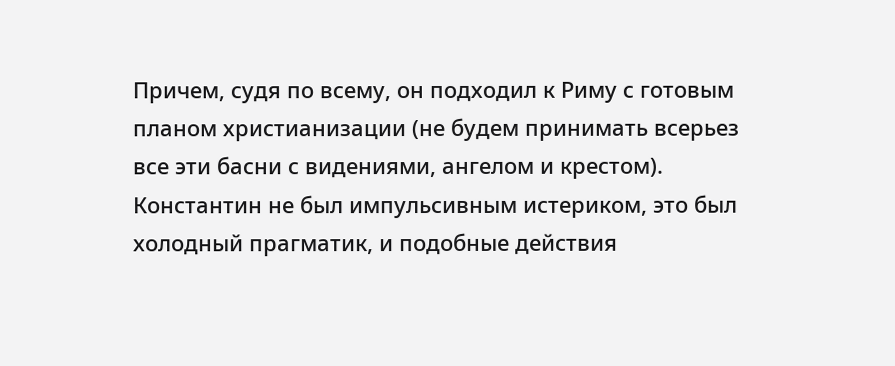Причем, судя по всему, он подходил к Риму с готовым планом христианизации (не будем принимать всерьез все эти басни с видениями, ангелом и крестом). Константин не был импульсивным истериком, это был холодный прагматик, и подобные действия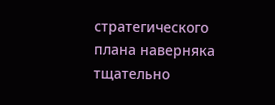стратегического плана наверняка тщательно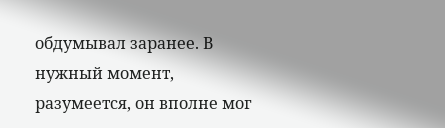обдумывал заранее. В нужный момент, разумеется, он вполне мог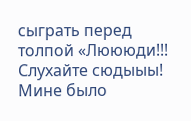сыграть перед толпой «Люююди!!! Слухайте сюдыыы! Мине было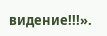видение!!!».